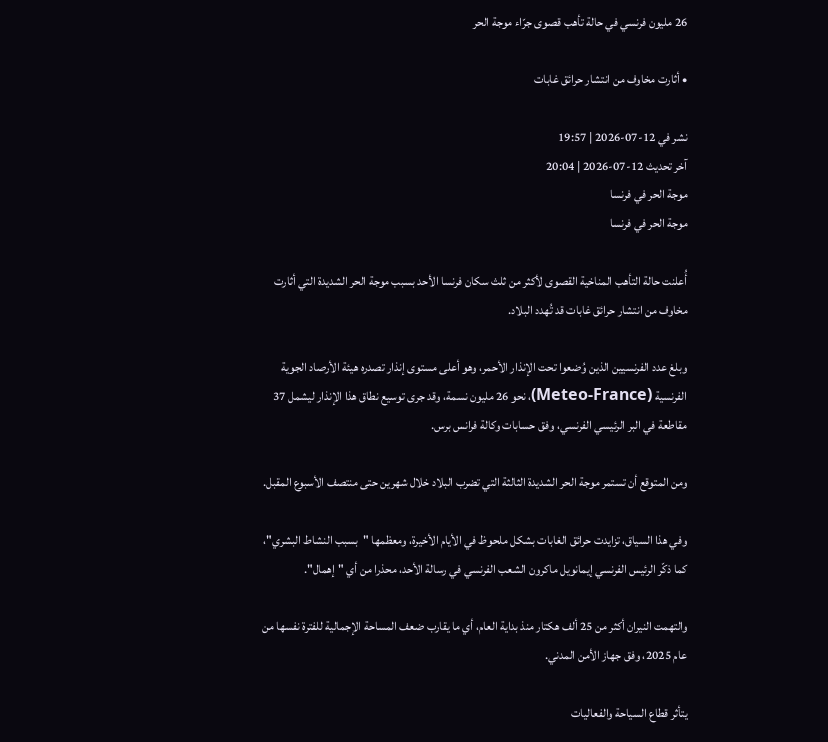26 مليون فرنسي في حالة تأهب قصوى جرّاء موجة الحر

• أثارت مخاوف من انتشار حرائق غابات

نشر في 12-07-2026 | 19:57
آخر تحديث 12-07-2026 | 20:04
موجة الحر في فرنسا
موجة الحر في فرنسا

أُعلنت حالة التأهب المناخية القصوى لأكثر من ثلث سكان فرنسا الأحد بسبب موجة الحر الشديدة التي أثارت مخاوف من انتشار حرائق غابات قد تُهدد البلاد.

وبلغ عدد الفرنسيين الذين وُضعوا تحت الإنذار الأحمر، وهو أعلى مستوى إنذار تصدره هيئة الأرصاد الجوية الفرنسية (Meteo-France)، نحو 26 مليون نسمة، وقد جرى توسيع نطاق هذا الإنذار ليشمل 37 مقاطعة في البر الرئيسي الفرنسي، وفق حسابات وكالة فرانس برس.

ومن المتوقع أن تستمر موجة الحر الشديدة الثالثة التي تضرب البلاد خلال شهرين حتى منتصف الأسبوع المقبل.

وفي هذا السياق، تزايدت حرائق الغابات بشكل ملحوظ في الأيام الأخيرة، ومعظمها "بسبب النشاط البشري"، كما ذكّر الرئيس الفرنسي إيمانويل ماكرون الشعب الفرنسي في رسالة الأحد، محذرا من أي "إهمال".

والتهمت النيران أكثر من 25 ألف هكتار منذ بداية العام، أي ما يقارب ضعف المساحة الإجمالية للفترة نفسها من عام 2025، وفق جهاز الأمن المدني.

يتأثر قطاع السياحة والفعاليات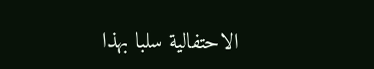الاحتفالية سلبا بهذا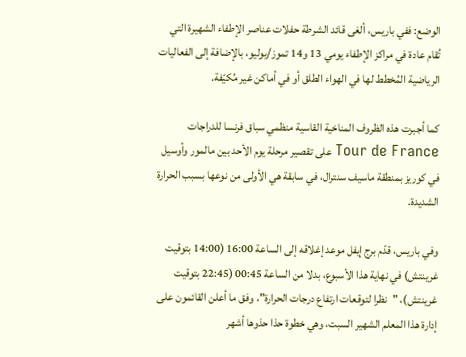الوضع: ففي باريس، ألغى قائد الشرطة حفلات عناصر الإطفاء الشهيرة التي تُقام عادة في مراكز الإطفاء يومي 13 و14 تموز/يوليو، بالإضافة إلى الفعاليات الرياضية المُخطط لها في الهواء الطلق أو في أماكن غير مُكيّفة.

كما أجبرت هذه الظروف المناخية القاسية منظمي سباق فرنسا للدراجات Tour de France على تقصير مرحلة يوم الأحد بين مالمور وأوسيل في كوريز بمنطقة ماسيف سنترال، في سابقة هي الأولى من نوعها بسبب الحرارة الشديدة.

وفي باريس، قدّم برج إيفل موعد إغلاقه إلى الساعة 16:00 (14:00 بتوقيت غرينتش) في نهاية هذا الأسبوع، بدلا من الساعة 00:45 (22:45 بتوقيت غرينتش)، "نظرا لتوقعات ارتفاع درجات الحرارة"، وفق ما أعلن القائمون على إدارة هذا المعلم الشهير السبت، وهي خطوة حذا حذوها أشهر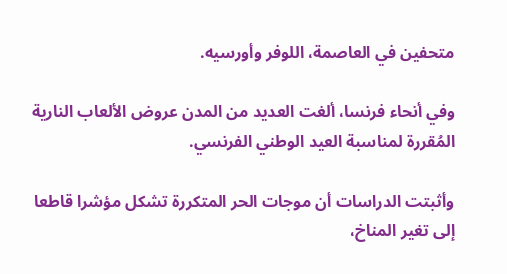متحفين في العاصمة، اللوفر وأورسيه.

وفي أنحاء فرنسا، ألغت العديد من المدن عروض الألعاب النارية المُقررة لمناسبة العيد الوطني الفرنسي.

وأثبتت الدراسات أن موجات الحر المتكررة تشكل مؤشرا قاطعا إلى تغير المناخ،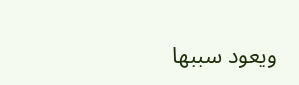ويعود سببها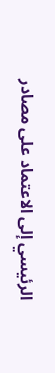الرئيسي إلى الاعتماد على مصادر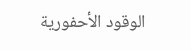الوقود الأحفورية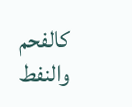كالفحم والنفط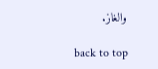والغاز.

back to top